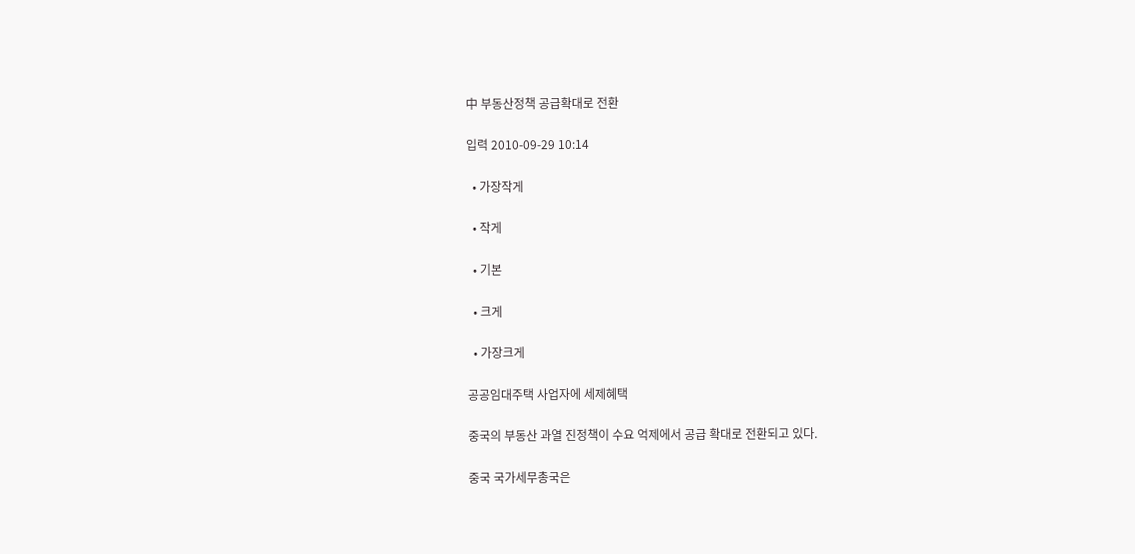中 부동산정책 공급확대로 전환

입력 2010-09-29 10:14

  • 가장작게

  • 작게

  • 기본

  • 크게

  • 가장크게

공공임대주택 사업자에 세제혜택

중국의 부동산 과열 진정책이 수요 억제에서 공급 확대로 전환되고 있다.

중국 국가세무총국은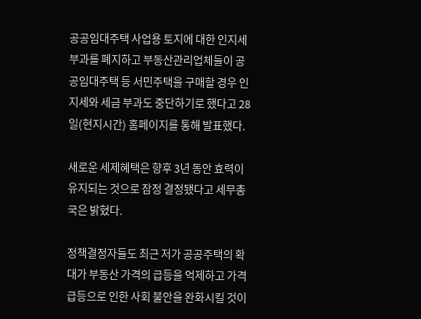공공임대주택 사업용 토지에 대한 인지세 부과를 폐지하고 부동산관리업체들이 공공임대주택 등 서민주택을 구매할 경우 인지세와 세금 부과도 중단하기로 했다고 28일(현지시간) 홈페이지를 통해 발표했다.

새로운 세제혜택은 향후 3년 동안 효력이 유지되는 것으로 잠정 결정됐다고 세무총국은 밝혔다.

정책결정자들도 최근 저가 공공주택의 확대가 부동산 가격의 급등을 억제하고 가격 급등으로 인한 사회 불안을 완화시킬 것이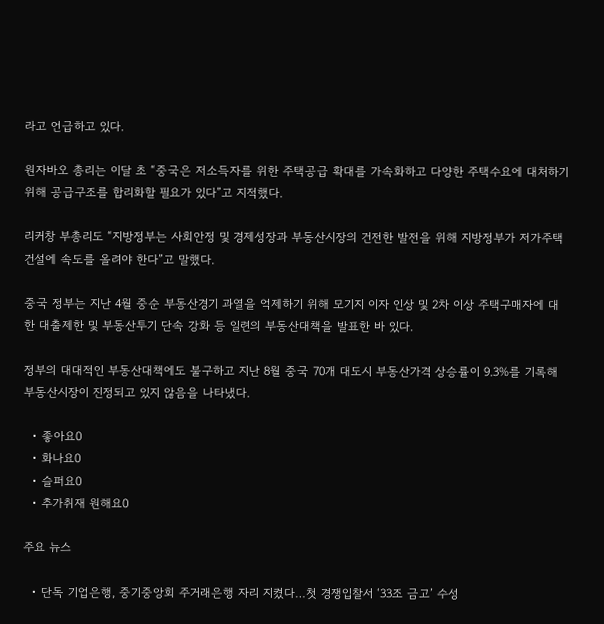라고 언급하고 있다.

원자바오 총리는 이달 초 “중국은 저소득자를 위한 주택공급 확대를 가속화하고 다양한 주택수요에 대처하기 위해 공급구조를 합리화할 필요가 있다”고 지적했다.

리커창 부총리도 “지방정부는 사회안정 및 경제성장과 부동산시장의 건전한 발전을 위해 지방정부가 저가주택 건설에 속도를 올려야 한다”고 말했다.

중국 정부는 지난 4월 중순 부동산경기 과열을 억제하기 위해 모기지 이자 인상 및 2차 이상 주택구매자에 대한 대출제한 및 부동산투기 단속 강화 등 일련의 부동산대책을 발표한 바 있다.

정부의 대대적인 부동산대책에도 불구하고 지난 8월 중국 70개 대도시 부동산가격 상승률이 9.3%를 기록해 부동산시장이 진정되고 있지 않음을 나타냈다.

  • 좋아요0
  • 화나요0
  • 슬퍼요0
  • 추가취재 원해요0

주요 뉴스

  • 단독 기업은행, 중기중앙회 주거래은행 자리 지켰다…첫 경쟁입찰서 ‘33조 금고’ 수성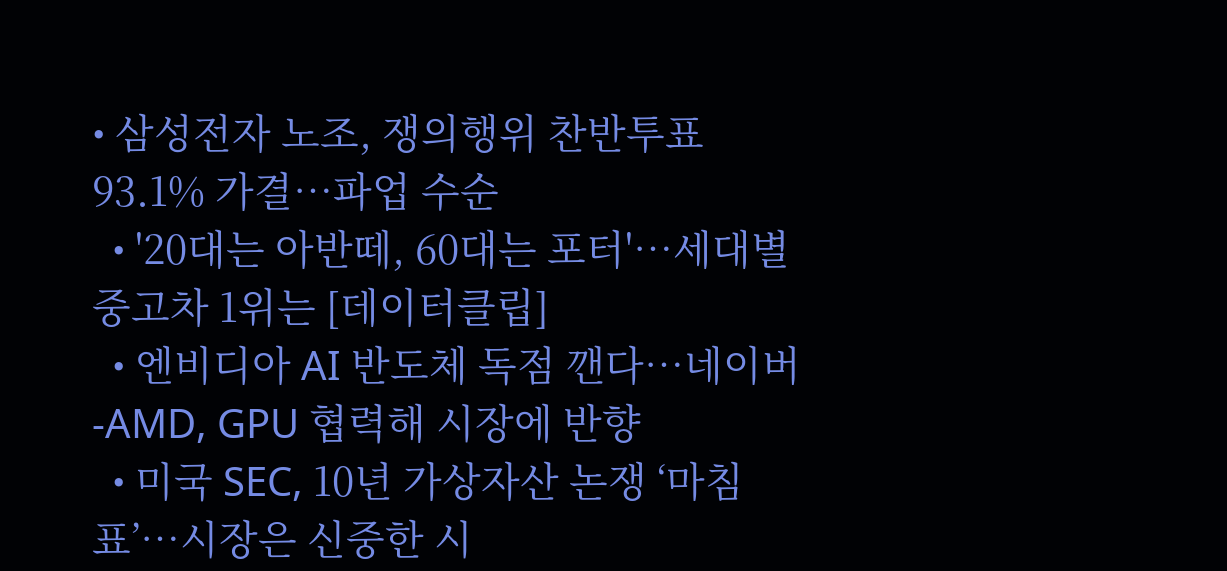• 삼성전자 노조, 쟁의행위 찬반투표 93.1% 가결…파업 수순
  • '20대는 아반떼, 60대는 포터'…세대별 중고차 1위는 [데이터클립]
  • 엔비디아 AI 반도체 독점 깬다⋯네이버-AMD, GPU 협력해 시장에 반향
  • 미국 SEC, 10년 가상자산 논쟁 ‘마침표’…시장은 신중한 시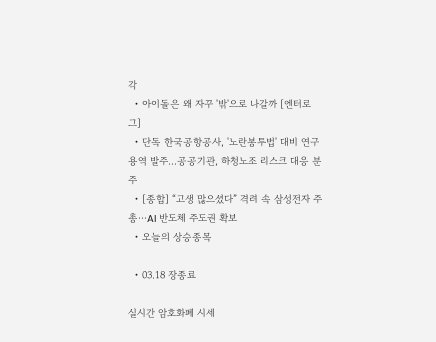각
  • 아이돌은 왜 자꾸 '밖'으로 나갈까 [엔터로그]
  • 단독 한국공항공사, '노란봉투법' 대비 연구용역 발주...공공기관, 하청노조 리스크 대응 분주
  • [종합] “고생 많으셨다” 격려 속 삼성전자 주총⋯AI 반도체 주도권 확보
  • 오늘의 상승종목

  • 03.18 장종료

실시간 암호화폐 시세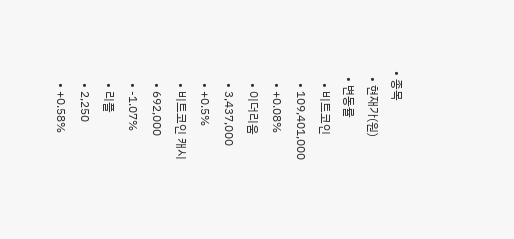• 종목
  • 현재가(원)
  • 변동률
    • 비트코인
    • 109,401,000
    • +0.08%
    • 이더리움
    • 3,437,000
    • +0.5%
    • 비트코인 캐시
    • 692,000
    • -1.07%
    • 리플
    • 2,250
    • +0.58%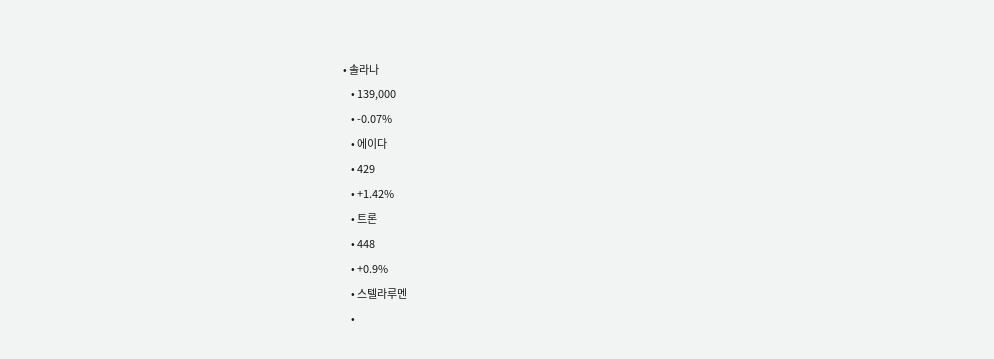• 솔라나
    • 139,000
    • -0.07%
    • 에이다
    • 429
    • +1.42%
    • 트론
    • 448
    • +0.9%
    • 스텔라루멘
    •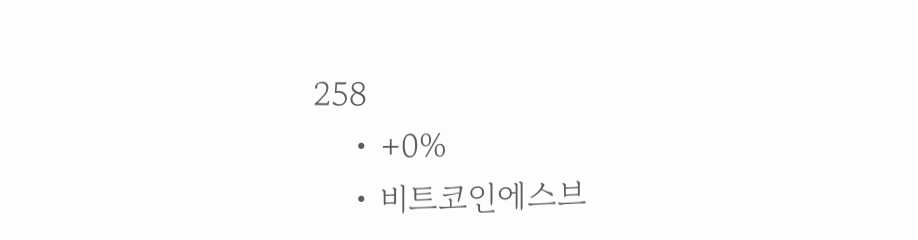258
    • +0%
    • 비트코인에스브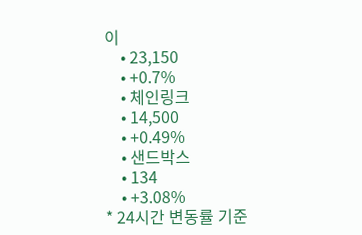이
    • 23,150
    • +0.7%
    • 체인링크
    • 14,500
    • +0.49%
    • 샌드박스
    • 134
    • +3.08%
* 24시간 변동률 기준